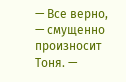— Все верно, — смущенно произносит Тоня. —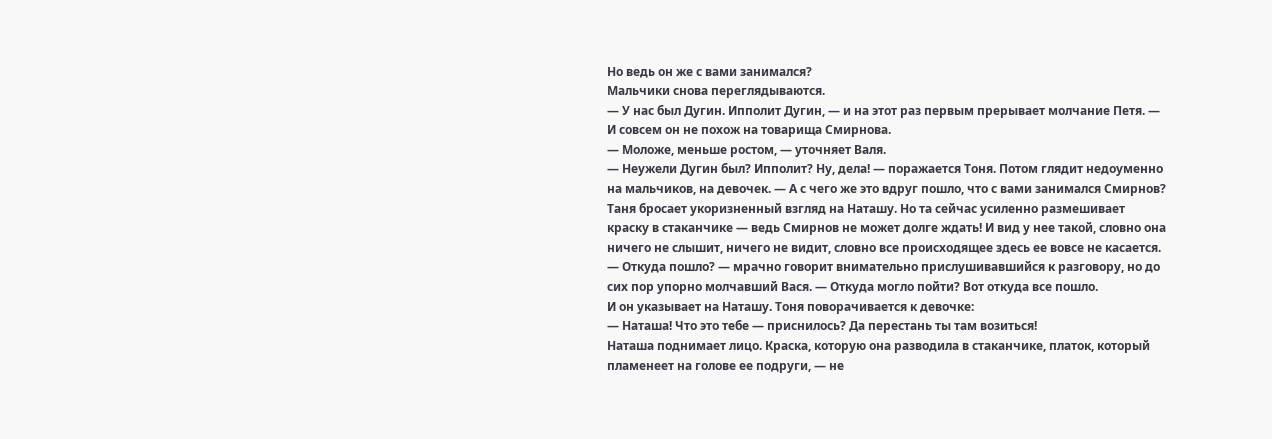Но ведь он же с вами занимался?
Мальчики снова переглядываются.
— У нас был Дугин. Ипполит Дугин, — и на этот раз первым прерывает молчание Петя. — И совсем он не похож на товарища Смирнова.
— Моложе, меньше ростом, — уточняет Валя.
— Неужели Дугин был? Ипполит? Ну, дела! — поражается Тоня. Потом глядит недоуменно на мальчиков, на девочек. — А с чего же это вдруг пошло, что с вами занимался Смирнов?
Таня бросает укоризненный взгляд на Наташу. Но та сейчас усиленно размешивает краску в стаканчике — ведь Смирнов не может долге ждать! И вид у нее такой, словно она ничего не слышит, ничего не видит, словно все происходящее здесь ее вовсе не касается.
— Откуда пошло? — мрачно говорит внимательно прислушивавшийся к разговору, но до сих пор упорно молчавший Вася. — Откуда могло пойти? Вот откуда все пошло.
И он указывает на Наташу. Тоня поворачивается к девочке:
— Наташа! Что это тебе — приснилось? Да перестань ты там возиться!
Наташа поднимает лицо. Краска, которую она разводила в стаканчике, платок, который пламенеет на голове ее подруги, — не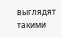выглядят такими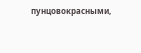пунцовокрасными,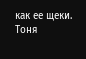как ее щеки. Тоня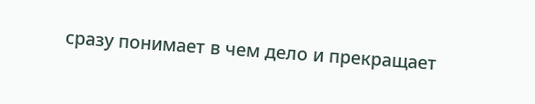сразу понимает в чем дело и прекращает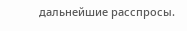дальнейшие расспросы.